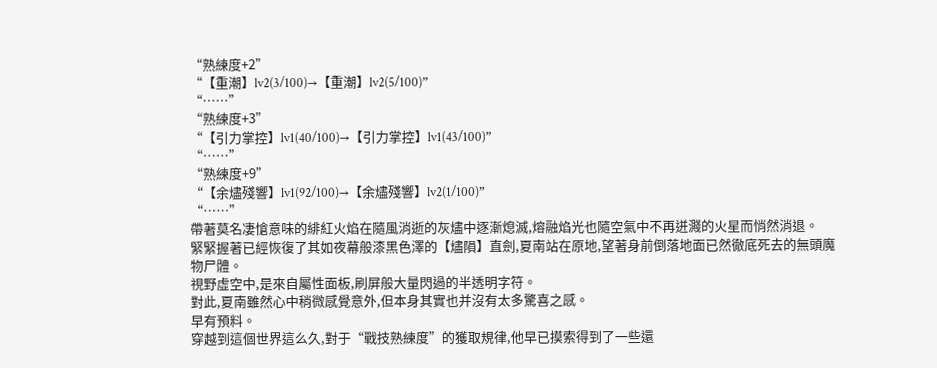“熟練度+2”
“【重潮】lv2(3/100)→【重潮】lv2(5/100)”
“……”
“熟練度+3”
“【引力掌控】lv1(40/100)→【引力掌控】lv1(43/100)”
“……”
“熟練度+9”
“【余燼殘響】lv1(92/100)→【余燼殘響】lv2(1/100)”
“……”
帶著莫名凄愴意味的緋紅火焰在隨風消逝的灰燼中逐漸熄滅,熔融焰光也隨空氣中不再迸濺的火星而悄然消退。
緊緊握著已經恢復了其如夜幕般漆黑色澤的【燼隕】直劍,夏南站在原地,望著身前倒落地面已然徹底死去的無頭魔物尸體。
視野虛空中,是來自屬性面板,刷屏般大量閃過的半透明字符。
對此,夏南雖然心中稍微感覺意外,但本身其實也并沒有太多驚喜之感。
早有預料。
穿越到這個世界這么久,對于“戰技熟練度”的獲取規律,他早已摸索得到了一些還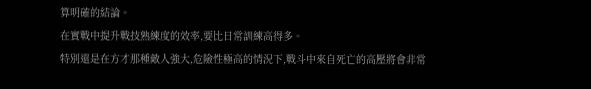算明確的結論。
在實戰中提升戰技熟練度的效率,要比日常訓練高得多。
特別還是在方才那種敵人強大,危險性極高的情況下,戰斗中來自死亡的高壓將會非常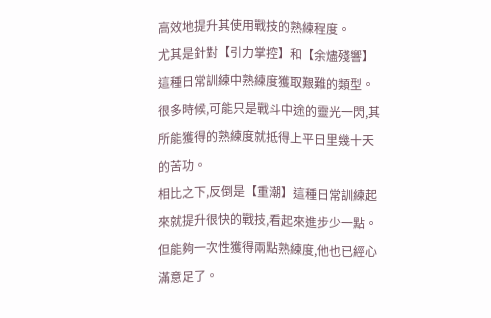高效地提升其使用戰技的熟練程度。
尤其是針對【引力掌控】和【余燼殘響】這種日常訓練中熟練度獲取艱難的類型。
很多時候,可能只是戰斗中途的靈光一閃,其所能獲得的熟練度就抵得上平日里幾十天的苦功。
相比之下,反倒是【重潮】這種日常訓練起來就提升很快的戰技,看起來進步少一點。
但能夠一次性獲得兩點熟練度,他也已經心滿意足了。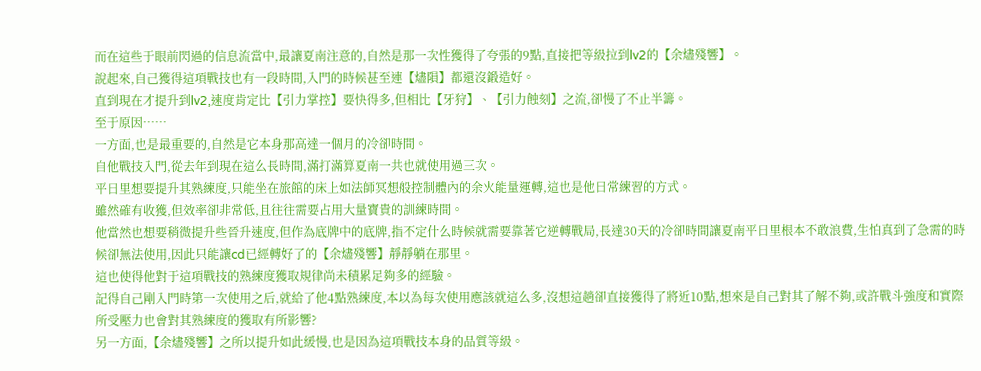而在這些于眼前閃過的信息流當中,最讓夏南注意的,自然是那一次性獲得了夸張的9點,直接把等級拉到lv2的【余燼殘響】。
說起來,自己獲得這項戰技也有一段時間,入門的時候甚至連【燼隕】都還沒鍛造好。
直到現在才提升到lv2,速度肯定比【引力掌控】要快得多,但相比【牙狩】、【引力蝕刻】之流,卻慢了不止半籌。
至于原因……
一方面,也是最重要的,自然是它本身那高達一個月的冷卻時間。
自他戰技入門,從去年到現在這么長時間,滿打滿算夏南一共也就使用過三次。
平日里想要提升其熟練度,只能坐在旅館的床上如法師冥想般控制體內的余火能量運轉,這也是他日常練習的方式。
雖然確有收獲,但效率卻非常低,且往往需要占用大量寶貴的訓練時間。
他當然也想要稍微提升些晉升速度,但作為底牌中的底牌,指不定什么時候就需要靠著它逆轉戰局,長達30天的冷卻時間讓夏南平日里根本不敢浪費,生怕真到了急需的時候卻無法使用,因此只能讓cd已經轉好了的【余燼殘響】靜靜躺在那里。
這也使得他對于這項戰技的熟練度獲取規律尚未積累足夠多的經驗。
記得自己剛入門時第一次使用之后,就給了他4點熟練度,本以為每次使用應該就這么多,沒想這趟卻直接獲得了將近10點,想來是自己對其了解不夠,或許戰斗強度和實際所受壓力也會對其熟練度的獲取有所影響?
另一方面,【余燼殘響】之所以提升如此緩慢,也是因為這項戰技本身的品質等級。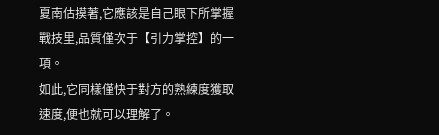夏南估摸著,它應該是自己眼下所掌握戰技里,品質僅次于【引力掌控】的一項。
如此,它同樣僅快于對方的熟練度獲取速度,便也就可以理解了。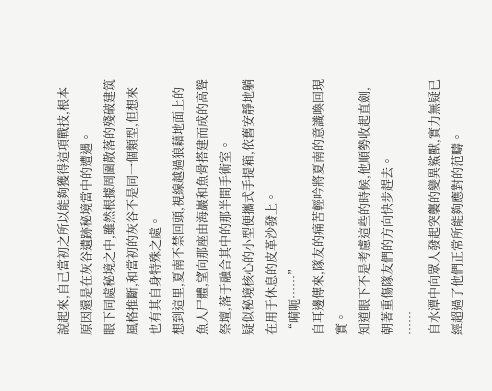說起來,自己當初之所以能夠獲得這項戰技,根本原因還是在灰谷遺跡秘境當中的遭遇。
眼下同處秘境之中,雖然根據周圍散落的殘破建筑風格推斷,和當初的灰谷不是同一個類型,但想來也有其自身特殊之處。
想到這里,夏南不禁回頭,視線越過狼藉地面上的魚人尸體,望向那座由海巖和魚骨搭建而成的高聳祭壇,落于融合其中的那半間手術室。
疑似秘境核心的小型便攜式手提箱,依舊安靜地躺在用于休息的皮革沙發上。
“嗬呃……”
自耳邊傳來,隊友的痛苦輕吟將夏南的意識喚回現實。
知道眼下不是考慮這些的時候,他順勢收起直劍,朝著重傷隊友們的方向快步趕去。
……
自水潭中向眾人發起突襲的變異鯊獸,實力無疑已經超過了他們正常所能夠應對的范疇。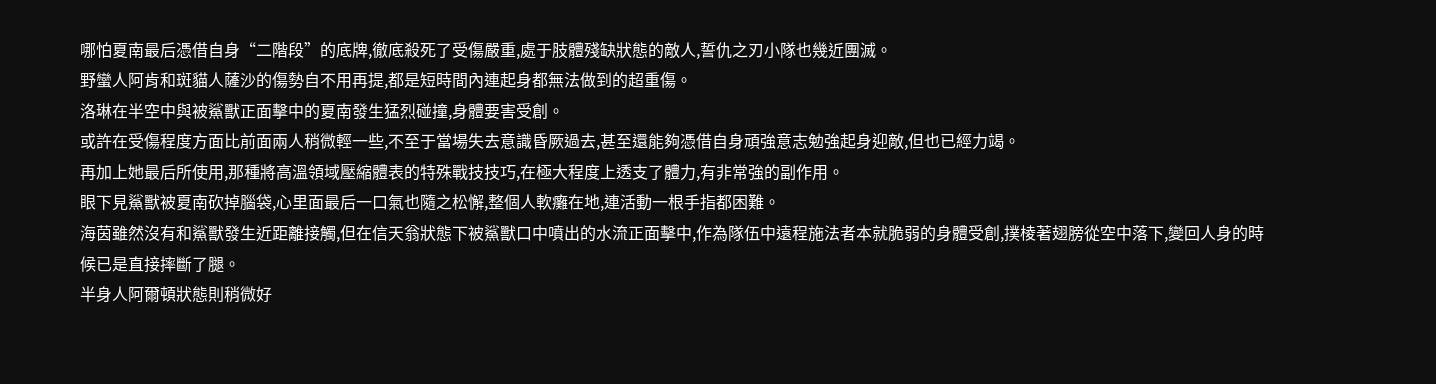哪怕夏南最后憑借自身“二階段”的底牌,徹底殺死了受傷嚴重,處于肢體殘缺狀態的敵人,誓仇之刃小隊也幾近團滅。
野蠻人阿肯和斑貓人薩沙的傷勢自不用再提,都是短時間內連起身都無法做到的超重傷。
洛琳在半空中與被鯊獸正面擊中的夏南發生猛烈碰撞,身體要害受創。
或許在受傷程度方面比前面兩人稍微輕一些,不至于當場失去意識昏厥過去,甚至還能夠憑借自身頑強意志勉強起身迎敵,但也已經力竭。
再加上她最后所使用,那種將高溫領域壓縮體表的特殊戰技技巧,在極大程度上透支了體力,有非常強的副作用。
眼下見鯊獸被夏南砍掉腦袋,心里面最后一口氣也隨之松懈,整個人軟癱在地,連活動一根手指都困難。
海茵雖然沒有和鯊獸發生近距離接觸,但在信天翁狀態下被鯊獸口中噴出的水流正面擊中,作為隊伍中遠程施法者本就脆弱的身體受創,撲棱著翅膀從空中落下,變回人身的時候已是直接摔斷了腿。
半身人阿爾頓狀態則稍微好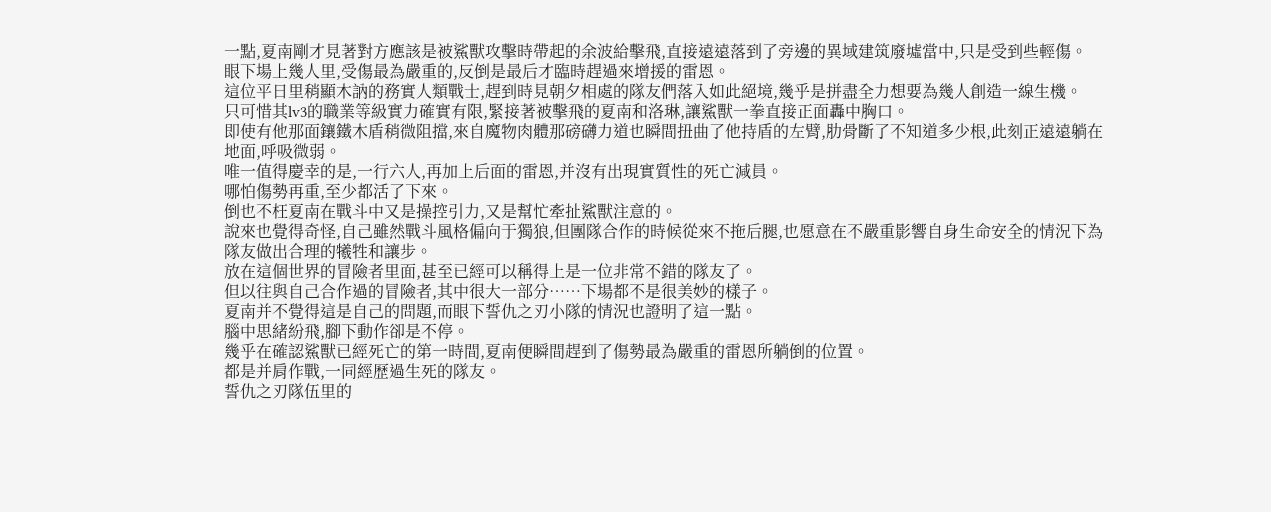一點,夏南剛才見著對方應該是被鯊獸攻擊時帶起的余波給擊飛,直接遠遠落到了旁邊的異域建筑廢墟當中,只是受到些輕傷。
眼下場上幾人里,受傷最為嚴重的,反倒是最后才臨時趕過來增援的雷恩。
這位平日里稍顯木訥的務實人類戰士,趕到時見朝夕相處的隊友們落入如此絕境,幾乎是拼盡全力想要為幾人創造一線生機。
只可惜其lv3的職業等級實力確實有限,緊接著被擊飛的夏南和洛琳,讓鯊獸一拳直接正面轟中胸口。
即使有他那面鑲鐵木盾稍微阻擋,來自魔物肉體那磅礴力道也瞬間扭曲了他持盾的左臂,肋骨斷了不知道多少根,此刻正遠遠躺在地面,呼吸微弱。
唯一值得慶幸的是,一行六人,再加上后面的雷恩,并沒有出現實質性的死亡減員。
哪怕傷勢再重,至少都活了下來。
倒也不枉夏南在戰斗中又是操控引力,又是幫忙牽扯鯊獸注意的。
說來也覺得奇怪,自己雖然戰斗風格偏向于獨狼,但團隊合作的時候從來不拖后腿,也愿意在不嚴重影響自身生命安全的情況下為隊友做出合理的犧牲和讓步。
放在這個世界的冒險者里面,甚至已經可以稱得上是一位非常不錯的隊友了。
但以往與自己合作過的冒險者,其中很大一部分……下場都不是很美妙的樣子。
夏南并不覺得這是自己的問題,而眼下誓仇之刃小隊的情況也證明了這一點。
腦中思緒紛飛,腳下動作卻是不停。
幾乎在確認鯊獸已經死亡的第一時間,夏南便瞬間趕到了傷勢最為嚴重的雷恩所躺倒的位置。
都是并肩作戰,一同經歷過生死的隊友。
誓仇之刃隊伍里的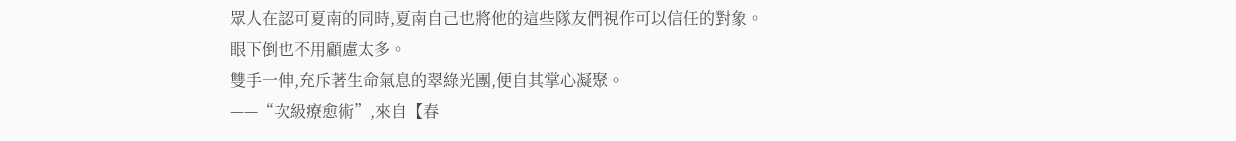眾人在認可夏南的同時,夏南自己也將他的這些隊友們視作可以信任的對象。
眼下倒也不用顧慮太多。
雙手一伸,充斥著生命氣息的翠綠光團,便自其掌心凝聚。
——“次級療愈術”,來自【春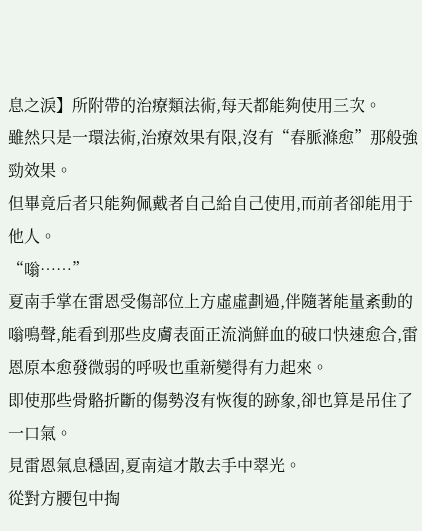息之淚】所附帶的治療類法術,每天都能夠使用三次。
雖然只是一環法術,治療效果有限,沒有“春脈滌愈”那般強勁效果。
但畢竟后者只能夠佩戴者自己給自己使用,而前者卻能用于他人。
“嗡……”
夏南手掌在雷恩受傷部位上方虛虛劃過,伴隨著能量紊動的嗡鳴聲,能看到那些皮膚表面正流淌鮮血的破口快速愈合,雷恩原本愈發微弱的呼吸也重新變得有力起來。
即使那些骨骼折斷的傷勢沒有恢復的跡象,卻也算是吊住了一口氣。
見雷恩氣息穩固,夏南這才散去手中翠光。
從對方腰包中掏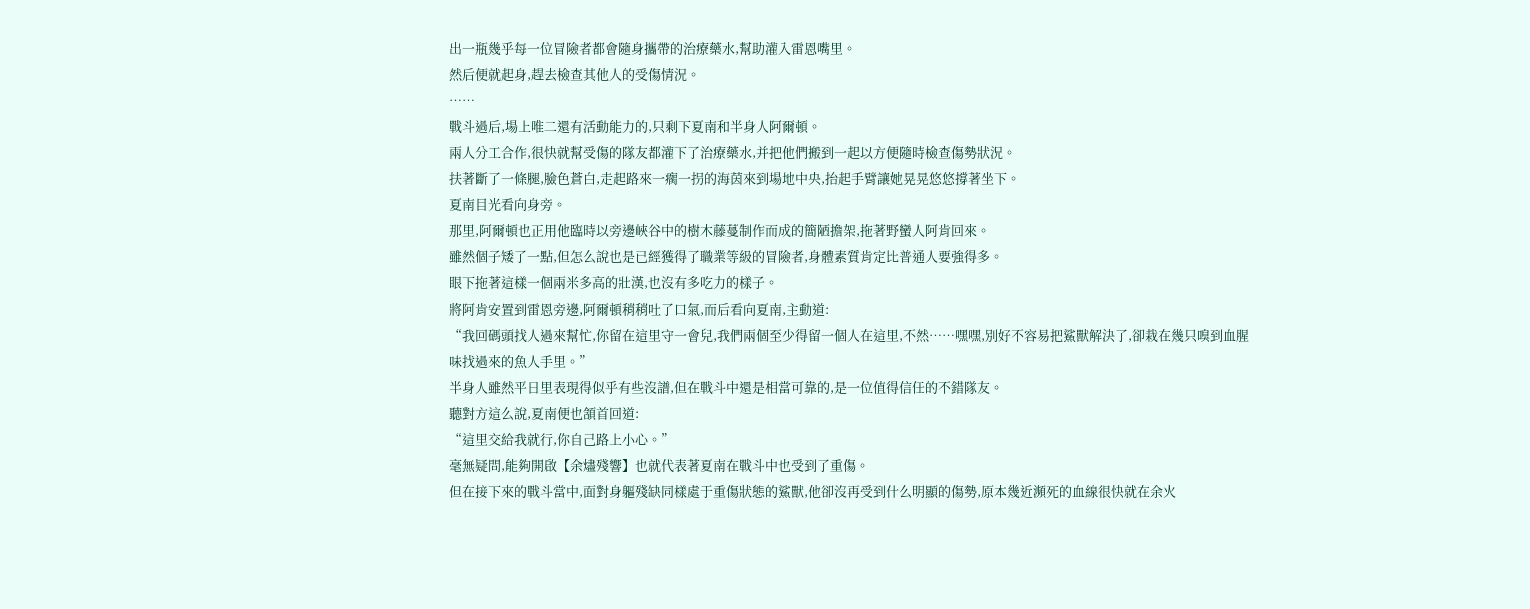出一瓶幾乎每一位冒險者都會隨身攜帶的治療藥水,幫助灌入雷恩嘴里。
然后便就起身,趕去檢查其他人的受傷情況。
……
戰斗過后,場上唯二還有活動能力的,只剩下夏南和半身人阿爾頓。
兩人分工合作,很快就幫受傷的隊友都灌下了治療藥水,并把他們搬到一起以方便隨時檢查傷勢狀況。
扶著斷了一條腿,臉色蒼白,走起路來一瘸一拐的海茵來到場地中央,抬起手臂讓她晃晃悠悠撐著坐下。
夏南目光看向身旁。
那里,阿爾頓也正用他臨時以旁邊峽谷中的樹木藤蔓制作而成的簡陋擔架,拖著野蠻人阿肯回來。
雖然個子矮了一點,但怎么說也是已經獲得了職業等級的冒險者,身體素質肯定比普通人要強得多。
眼下拖著這樣一個兩米多高的壯漢,也沒有多吃力的樣子。
將阿肯安置到雷恩旁邊,阿爾頓稍稍吐了口氣,而后看向夏南,主動道:
“我回碼頭找人過來幫忙,你留在這里守一會兒,我們兩個至少得留一個人在這里,不然……嘿嘿,別好不容易把鯊獸解決了,卻栽在幾只嗅到血腥味找過來的魚人手里。”
半身人雖然平日里表現得似乎有些沒譜,但在戰斗中還是相當可靠的,是一位值得信任的不錯隊友。
聽對方這么說,夏南便也頷首回道:
“這里交給我就行,你自己路上小心。”
毫無疑問,能夠開啟【余燼殘響】也就代表著夏南在戰斗中也受到了重傷。
但在接下來的戰斗當中,面對身軀殘缺同樣處于重傷狀態的鯊獸,他卻沒再受到什么明顯的傷勢,原本幾近瀕死的血線很快就在余火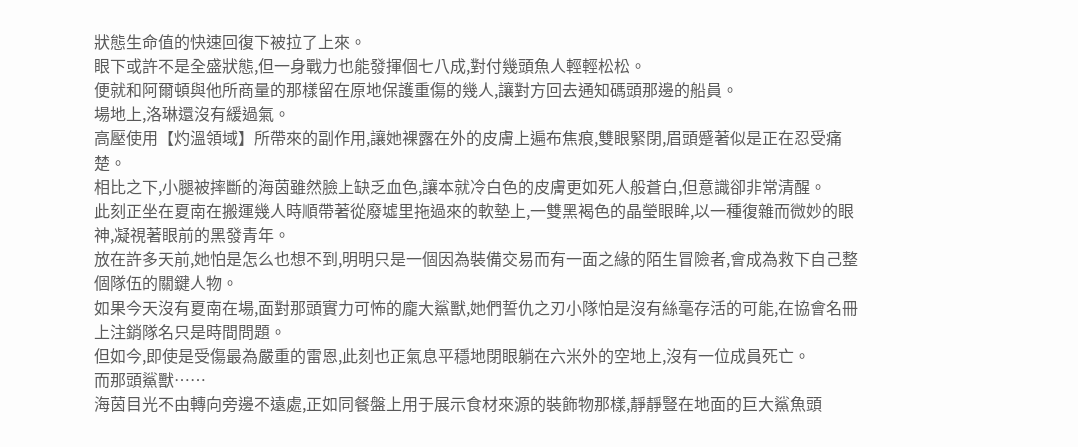狀態生命值的快速回復下被拉了上來。
眼下或許不是全盛狀態,但一身戰力也能發揮個七八成,對付幾頭魚人輕輕松松。
便就和阿爾頓與他所商量的那樣留在原地保護重傷的幾人,讓對方回去通知碼頭那邊的船員。
場地上,洛琳還沒有緩過氣。
高壓使用【灼溫領域】所帶來的副作用,讓她裸露在外的皮膚上遍布焦痕,雙眼緊閉,眉頭蹙著似是正在忍受痛楚。
相比之下,小腿被摔斷的海茵雖然臉上缺乏血色,讓本就冷白色的皮膚更如死人般蒼白,但意識卻非常清醒。
此刻正坐在夏南在搬運幾人時順帶著從廢墟里拖過來的軟墊上,一雙黑褐色的晶瑩眼眸,以一種復雜而微妙的眼神,凝視著眼前的黑發青年。
放在許多天前,她怕是怎么也想不到,明明只是一個因為裝備交易而有一面之緣的陌生冒險者,會成為救下自己整個隊伍的關鍵人物。
如果今天沒有夏南在場,面對那頭實力可怖的龐大鯊獸,她們誓仇之刃小隊怕是沒有絲毫存活的可能,在協會名冊上注銷隊名只是時間問題。
但如今,即使是受傷最為嚴重的雷恩,此刻也正氣息平穩地閉眼躺在六米外的空地上,沒有一位成員死亡。
而那頭鯊獸……
海茵目光不由轉向旁邊不遠處,正如同餐盤上用于展示食材來源的裝飾物那樣,靜靜豎在地面的巨大鯊魚頭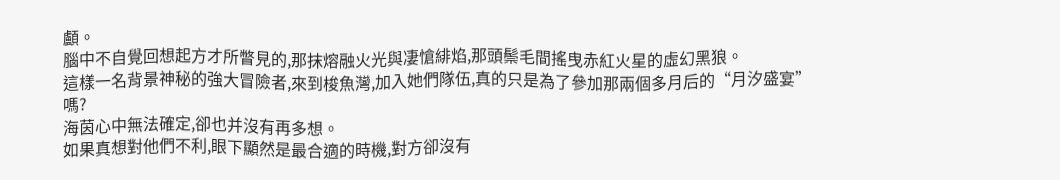顱。
腦中不自覺回想起方才所瞥見的,那抹熔融火光與凄愴緋焰,那頭鬃毛間搖曳赤紅火星的虛幻黑狼。
這樣一名背景神秘的強大冒險者,來到梭魚灣,加入她們隊伍,真的只是為了參加那兩個多月后的“月汐盛宴”嗎?
海茵心中無法確定,卻也并沒有再多想。
如果真想對他們不利,眼下顯然是最合適的時機,對方卻沒有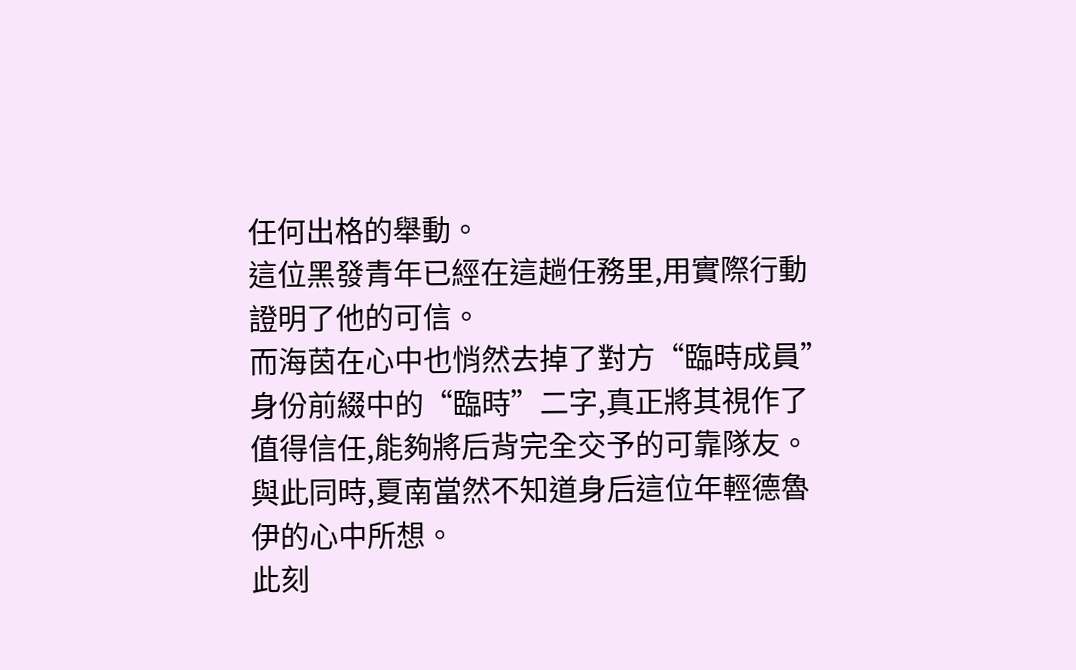任何出格的舉動。
這位黑發青年已經在這趟任務里,用實際行動證明了他的可信。
而海茵在心中也悄然去掉了對方“臨時成員”身份前綴中的“臨時”二字,真正將其視作了值得信任,能夠將后背完全交予的可靠隊友。
與此同時,夏南當然不知道身后這位年輕德魯伊的心中所想。
此刻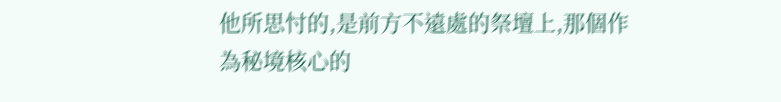他所思忖的,是前方不遠處的祭壇上,那個作為秘境核心的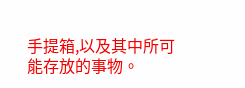手提箱,以及其中所可能存放的事物。